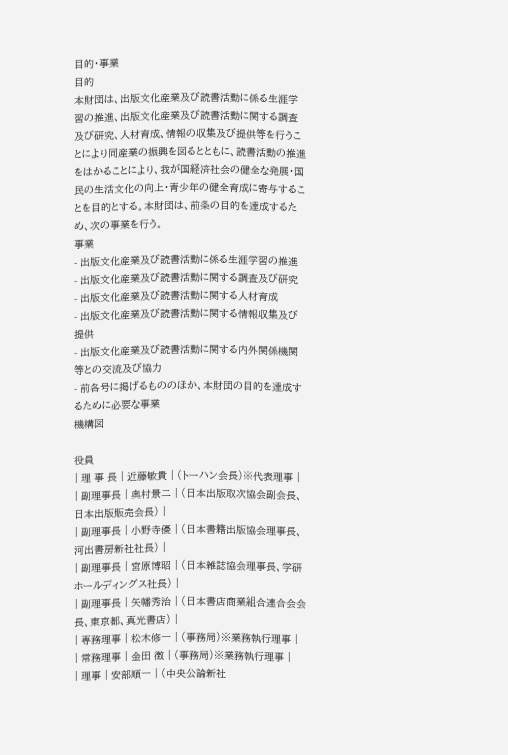目的・事業
目的
本財団は、出版文化産業及び読書活動に係る生涯学習の推進、出版文化産業及び読書活動に関する調査及び研究、人材育成、情報の収集及び提供等を行うことにより同産業の振興を図るとともに、読書活動の推進をはかることにより、我が国経済社会の健全な発展・国民の生活文化の向上・青少年の健全育成に寄与することを目的とする。本財団は、前条の目的を達成するため、次の事業を行う。
事業
- 出版文化産業及び読書活動に係る生涯学習の推進
- 出版文化産業及び読書活動に関する調査及び研究
- 出版文化産業及び読書活動に関する人材育成
- 出版文化産業及び読書活動に関する情報収集及び提供
- 出版文化産業及び読書活動に関する内外関係機関等との交流及び協力
- 前各号に掲げるもののほか、本財団の目的を達成するために必要な事業
機構図

役員
| 理 事 長 | 近藤敏貴 | (トーハン会長)※代表理事 |
| 副理事長 | 奥村景二 | (日本出版取次協会副会長、日本出版販売会長) |
| 副理事長 | 小野寺優 | (日本書籍出版協会理事長、河出書房新社社長) |
| 副理事長 | 宮原博昭 | (日本雑誌協会理事長、学研ホールディングス社長) |
| 副理事長 | 矢幡秀治 | (日本書店商業組合連合会会長、東京都、真光書店) |
| 専務理事 | 松木修一 | (事務局)※業務執行理事 |
| 常務理事 | 金田 徴 | (事務局)※業務執行理事 |
| 理事 | 安部順一 | (中央公論新社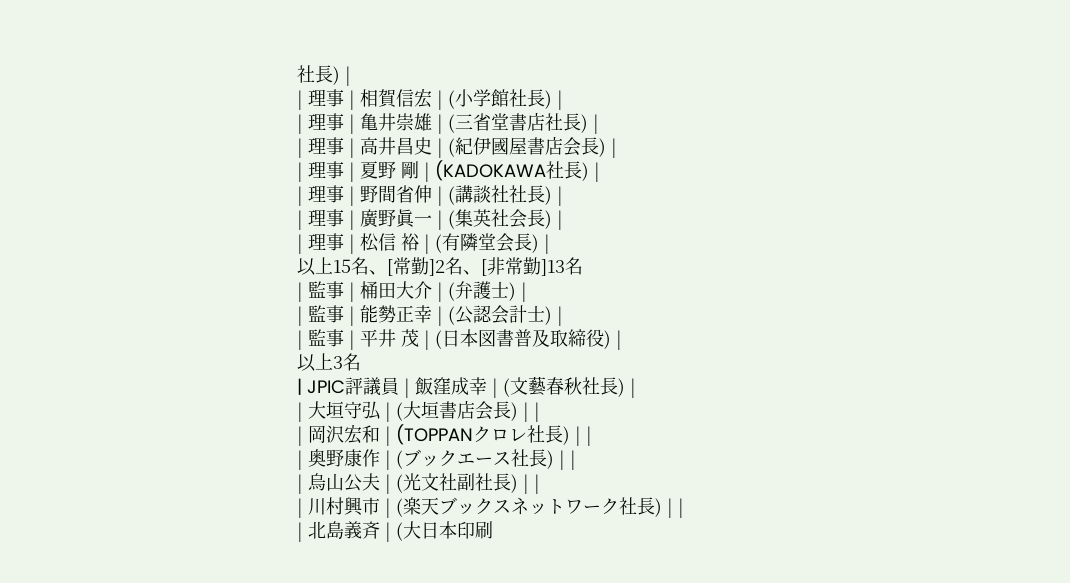社長) |
| 理事 | 相賀信宏 | (小学館社長) |
| 理事 | 亀井崇雄 | (三省堂書店社長) |
| 理事 | 高井昌史 | (紀伊國屋書店会長) |
| 理事 | 夏野 剛 | (KADOKAWA社長) |
| 理事 | 野間省伸 | (講談社社長) |
| 理事 | 廣野眞一 | (集英社会長) |
| 理事 | 松信 裕 | (有隣堂会長) |
以上15名、[常勤]2名、[非常勤]13名
| 監事 | 桶田大介 | (弁護士) |
| 監事 | 能勢正幸 | (公認会計士) |
| 監事 | 平井 茂 | (日本図書普及取締役) |
以上3名
| JPIC評議員 | 飯窪成幸 | (文藝春秋社長) |
| 大垣守弘 | (大垣書店会長) | |
| 岡沢宏和 | (TOPPANクロレ社長) | |
| 奥野康作 | (ブックエース社長) | |
| 烏山公夫 | (光文社副社長) | |
| 川村興市 | (楽天ブックスネットワーク社長) | |
| 北島義斉 | (大日本印刷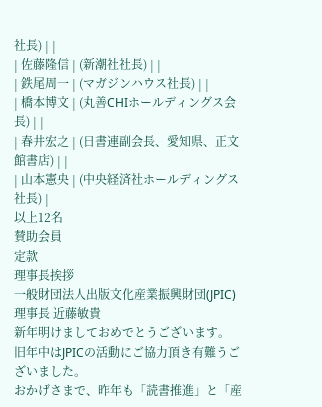社長) | |
| 佐藤隆信 | (新潮社社長) | |
| 鉄尾周一 | (マガジンハウス社長) | |
| 橋本博文 | (丸善CHIホールディングス会長) | |
| 春井宏之 | (日書連副会長、愛知県、正文館書店) | |
| 山本憲央 | (中央経済社ホールディングス社長) |
以上12名
賛助会員
定款
理事長挨拶
一般財団法人出版文化産業振興財団(JPIC)
理事長 近藤敏貴
新年明けましておめでとうございます。
旧年中はJPICの活動にご協力頂き有難うございました。
おかげさまで、昨年も「読書推進」と「産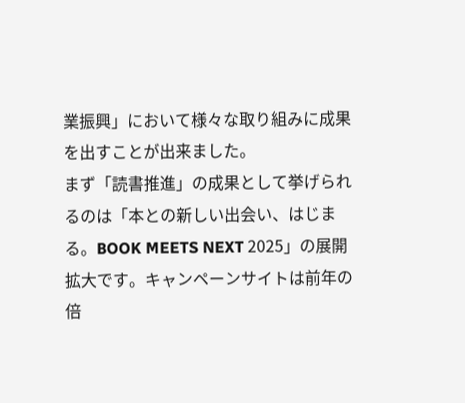業振興」において様々な取り組みに成果を出すことが出来ました。
まず「読書推進」の成果として挙げられるのは「本との新しい出会い、はじまる。BOOK MEETS NEXT 2025」の展開拡大です。キャンペーンサイトは前年の倍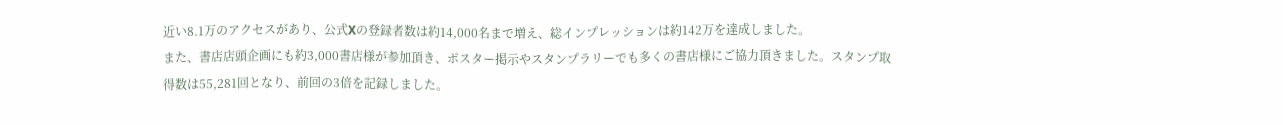近い8.1万のアクセスがあり、公式Xの登録者数は約14,000名まで増え、総インプレッションは約142万を達成しました。
また、書店店頭企画にも約3,000書店様が参加頂き、ポスター掲示やスタンプラリーでも多くの書店様にご協力頂きました。スタンプ取得数は55,281回となり、前回の3倍を記録しました。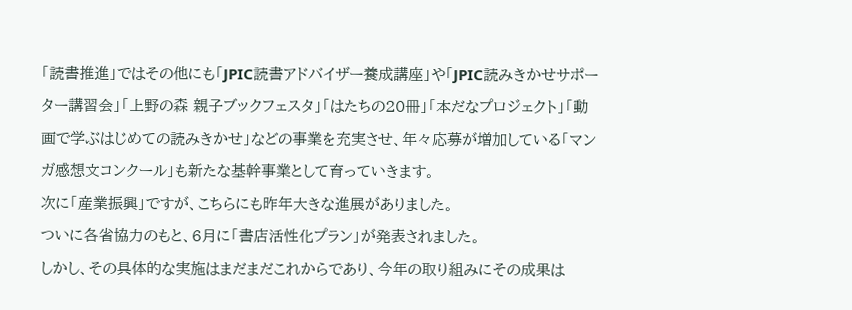「読書推進」ではその他にも「JPIC読書アドバイザー養成講座」や「JPIC読みきかせサポーター講習会」「上野の森 親子ブックフェスタ」「はたちの20冊」「本だなプロジェクト」「動画で学ぶはじめての読みきかせ」などの事業を充実させ、年々応募が増加している「マンガ感想文コンクール」も新たな基幹事業として育っていきます。
次に「産業振興」ですが、こちらにも昨年大きな進展がありました。
ついに各省協力のもと、6月に「書店活性化プラン」が発表されました。
しかし、その具体的な実施はまだまだこれからであり、今年の取り組みにその成果は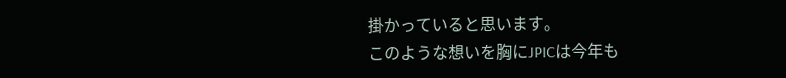掛かっていると思います。
このような想いを胸にJPICは今年も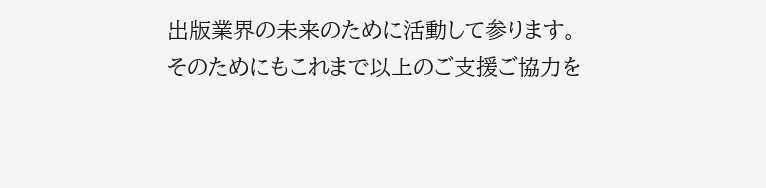出版業界の未来のために活動して参ります。
そのためにもこれまで以上のご支援ご協力を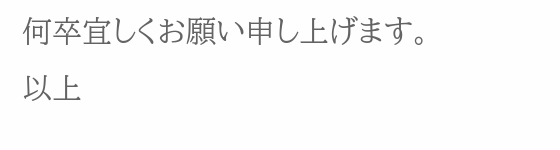何卒宜しくお願い申し上げます。
以上